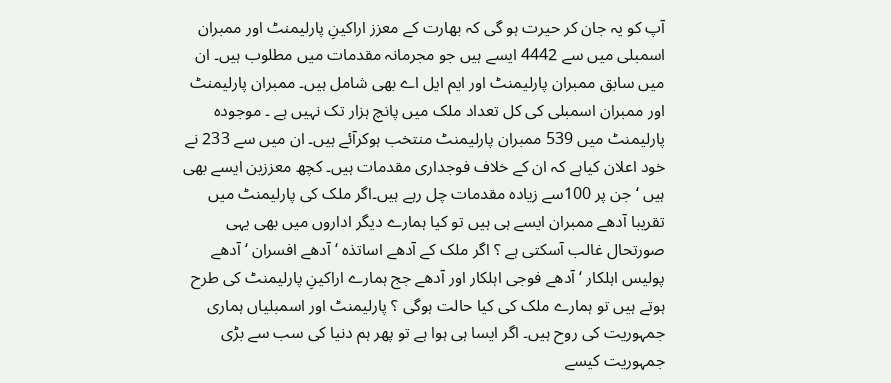آپ کو یہ جان کر حیرت ہو گی کہ بھارت کے معزز اراکینِ پارلیمنٹ اور ممبران اسمبلی میں سے 4442 ایسے ہیں جو مجرمانہ مقدمات میں مطلوب ہیں۔ ان میں سابق ممبران پارلیمنٹ اور ایم ایل اے بھی شامل ہیں۔ ممبران پارلیمنٹ اور ممبران اسمبلی کی کل تعداد ملک میں پانچ ہزار تک نہیں ہے ۔ موجودہ پارلیمنٹ میں 539 ممبران پارلیمنٹ منتخب ہوکرآئے ہیں۔ ان میں سے 233 نے خود اعلان کیاہے کہ ان کے خلاف فوجداری مقدمات ہیں۔ کچھ معززین ایسے بھی ہیں ‘ جن پر 100سے زیادہ مقدمات چل رہے ہیں۔اگر ملک کی پارلیمنٹ میں تقریبا آدھے ممبران ایسے ہی ہیں تو کیا ہمارے دیگر اداروں میں بھی یہی صورتحال غالب آسکتی ہے ؟ اگر ملک کے آدھے اساتذہ ‘ آدھے افسران ‘ آدھے پولیس اہلکار ‘ آدھے فوجی اہلکار اور آدھے جج ہمارے اراکینِ پارلیمنٹ کی طرح ہوتے ہیں تو ہمارے ملک کی کیا حالت ہوگی ؟ پارلیمنٹ اور اسمبلیاں ہماری جمہوریت کی روح ہیں۔ اگر ایسا ہی ہوا ہے تو پھر ہم دنیا کی سب سے بڑی جمہوریت کیسے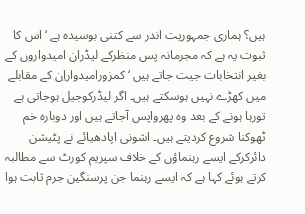ہیں؟ ہماری جمہوریت اندر سے کتنی بوسیدہ ہے ‘ اس کا ثبوت یہ ہے کہ مجرمانہ پس منظرکے لیڈران امیدواروں کے بغیر انتخابات جیت جاتے ہیں ‘ کمزورامیدواراِن کے مقابلے میں کھڑے نہیں ہوسکتے ہیں۔ اگر لیڈرکوجیل ہوجاتی ہے تورہا ہونے کے بعد وہ پھرواپس آجاتے ہیں اور دوبارہ خم ٹھوکنا شروع کردیتے ہیں۔ اشونی اپادھیائے نے پٹیشن دائرکرکے ایسے رہنماؤں کے خلاف سپریم کورٹ سے مطالبہ کرتے ہوئے کہا ہے کہ ایسے رہنما جن پرسنگین جرم ثابت ہوا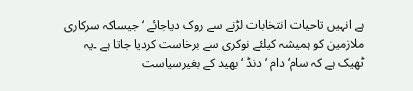ہے انہیں تاحیات انتخابات لڑنے سے روک دیاجائے ‘ جیساکہ سرکاری ملازمین کو ہمیشہ کیلئے نوکری سے برخاست کردیا جاتا ہے ۔یہ ٹھیک ہے کہ سام‘ دام ‘ دنڈ ‘ بھید کے بغیرسیاست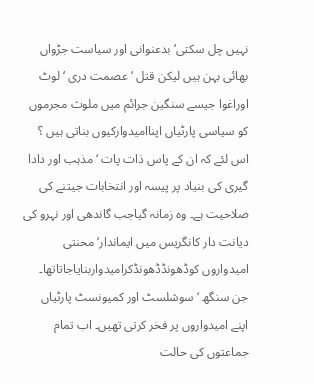نہیں چل سکتی‘ بدعنوانی اور سیاست جڑواں بھائی بہن ہیں لیکن قتل ‘ عصمت دری ‘ لوٹ اوراغوا جیسے سنگین جرائم میں ملوث مجرموں کو سیاسی پارٹیاں اپناامیدوارکیوں بناتی ہیں ؟ اس لئے کہ ان کے پاس ذات پات ‘ مذہب اور دادا گیری کی بنیاد پر پیسہ اور انتخابات جیتنے کی صلاحیت ہے۔ وہ زمانہ گیاجب گاندھی اور نہرو کی دیانت دار کانگریس میں ایماندار‘ محنتی امیدواروں کوڈھونڈڈھونڈکرامیدواربنایاجاتاتھا۔ جن سنگھ ‘ سوشلسٹ اور کمیونسٹ پارٹیاں اپنے امیدواروں پر فخر کرتی تھیں۔ اب تمام جماعتوں کی حالت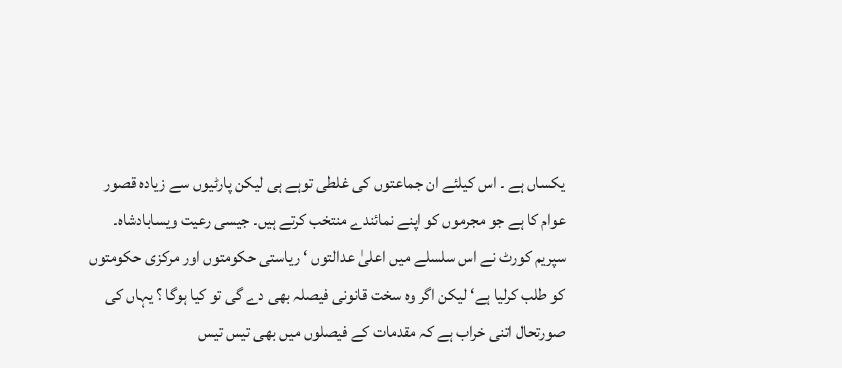یکساں ہے ۔ اس کیلئے ان جماعتوں کی غلطی توہے ہی لیکن پارٹیوں سے زیادہ قصور عوام کا ہے جو مجرموں کو اپنے نمائندے منتخب کرتے ہیں۔ جیسی رعیت ویسابادشاہ۔ سپریم کورٹ نے اس سلسلے میں اعلیٰ عدالتوں ‘ ریاستی حکومتوں اور مرکزی حکومتوں کو طلب کرلیا ہے‘ لیکن اگر وہ سخت قانونی فیصلہ بھی دے گی تو کیا ہوگا ؟ یہاں کی صورتحال اتنی خراب ہے کہ مقدمات کے فیصلوں میں بھی تیس تیس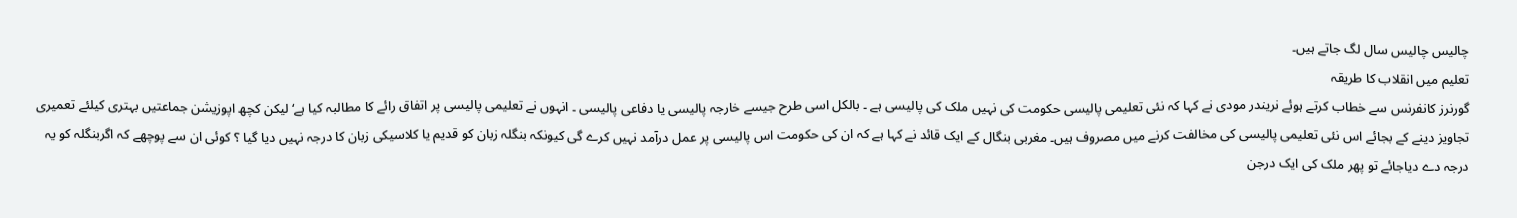چالیس چالیس سال لگ جاتے ہیں۔
تعلیم میں انقلاب کا طریقہ
گورنرز کانفرنس سے خطاب کرتے ہوئے نریندر مودی نے کہا کہ نئی تعلیمی پالیسی حکومت کی نہیں ملک کی پالیسی ہے ۔ بالکل اسی طرح جیسے خارجہ پالیسی یا دفاعی پالیسی ۔ انہوں نے تعلیمی پالیسی پر اتفاق رائے کا مطالبہ کیا ہے‘ لیکن کچھ اپوزیشن جماعتیں بہتری کیلئے تعمیری تجاویز دینے کے بجائے اس نئی تعلیمی پالیسی کی مخالفت کرنے میں مصروف ہیں۔ مغربی بنگال کے ایک قائد نے کہا ہے کہ ان کی حکومت اس پالیسی پر عمل درآمد نہیں کرے گی کیونکہ بنگلہ زبان کو قدیم یا کلاسیکی زبان کا درجہ نہیں دیا گیا ؟ کوئی ان سے پوچھے کہ اگربنگلہ کو یہ درجہ دے دیاجائے تو پھر ملک کی ایک درجن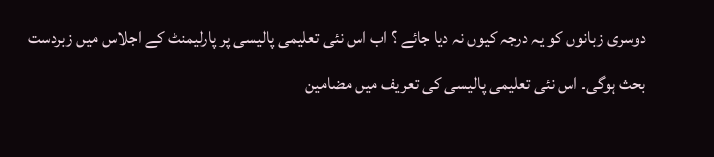دوسری زبانوں کو یہ درجہ کیوں نہ دیا جائے ؟ اب اس نئی تعلیمی پالیسی پر پارلیمنٹ کے اجلاس میں زبردست بحث ہوگی۔ اس نئی تعلیمی پالیسی کی تعریف میں مضامین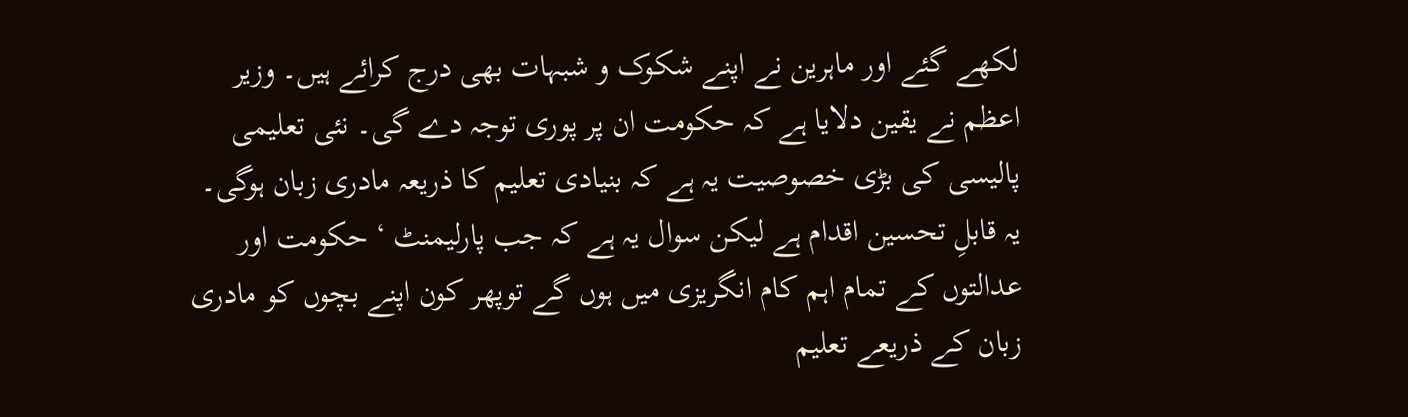لکھے گئے اور ماہرین نے اپنے شکوک و شبہات بھی درج کرائے ہیں۔ وزیر اعظم نے یقین دلایا ہے کہ حکومت ان پر پوری توجہ دے گی۔ نئی تعلیمی پالیسی کی بڑی خصوصیت یہ ہے کہ بنیادی تعلیم کا ذریعہ مادری زبان ہوگی۔ یہ قابلِ تحسین اقدام ہے لیکن سوال یہ ہے کہ جب پارلیمنٹ ‘ حکومت اور عدالتوں کے تمام اہم کام انگریزی میں ہوں گے توپھر کون اپنے بچوں کو مادری زبان کے ذریعے تعلیم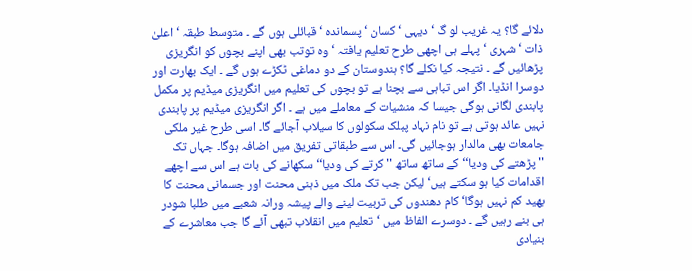دلائے گا؟ یہ غریب لو گ ‘ دیہی ‘ کسان ‘ پسماندہ ‘ قبائلی ہوں گے ۔ متوسط طبقہ ‘ اعلیٰ ذات ‘ شہری ‘ پہلے ہی اچھی طرح تعلیم یافتہ ‘ وہ توتب بھی اپنے بچوں کو انگریزی پڑھائیں گے ۔ نتیجہ کیا نکلے گا؟ ہندوستان کے دو دماغی ٹکڑے ہوں گے ۔ ایک بھارت اور دوسرا انڈیا۔ اگر اس تباہی سے بچنا ہے تو بچوں کی تعلیم میں انگریزی میڈیم پر مکمل پابندی لگانی ہوگی جیسا کہ منشیات کے معاملے میں ہے ۔ اگر انگریزی میڈیم پر پابندی نہیں عائد ہوتی ہے تو نام نہاد پبلک سکولوں کا سیلاب آجائے گا۔ اسی طرح غیر ملکی جامعات بھی مالدار ہوجائیں گی۔ اس سے طبقاتی تفریق میں اضافہ ہوگا۔ جہاں تک ''پڑھتے کی ودیا‘‘کے ساتھ ساتھ ''کرتے کی ودیا‘‘سکھانے کی بات ہے اس سے اچھے اقدامات کیا ہو سکتے ہیں‘ لیکن جب تک ملک میں ذہنی محنت اور جسمانی محنت کا بھید کم نہیں ہوگا‘ کام دھندوں کی تربیت لینے والے پیشہ ورانہ شعبے میں طلبا شودر ہی بنے رہیں گے ۔ دوسرے الفاظ میں ‘تعلیم میں انقلاب تبھی آئے گا جب معاشرے کے بنیادی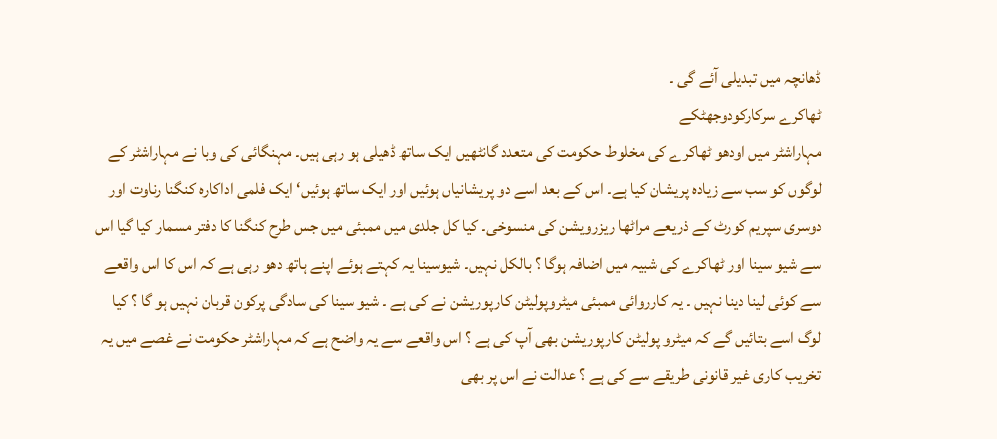ڈھانچہ میں تبدیلی آئے گی ۔
ٹھاکرے سرکارکودوجھٹکے
مہاراشٹر میں اودھو ٹھاکرے کی مخلوط حکومت کی متعدد گانٹھیں ایک ساتھ ڈھیلی ہو رہی ہیں۔ مہنگائی کی وبا نے مہاراشٹر کے لوگوں کو سب سے زیادہ پریشان کیا ہے۔ اس کے بعد اسے دو پریشانیاں ہوئیں اور ایک ساتھ ہوئیں‘ ایک فلمی اداکارہ کنگنا رناوت اور دوسری سپریم کورٹ کے ذریعے مراٹھا ریزرویشن کی منسوخی۔ کیا کل جلدی میں ممبئی میں جس طرح کنگنا کا دفتر مسمار کیا گیا اس سے شیو سینا اور ٹھاکرے کی شبیہ میں اضافہ ہوگا ؟ بالکل نہیں۔ شیوسینا یہ کہتے ہوئے اپنے ہاتھ دھو رہی ہے کہ اس کا اس واقعے سے کوئی لینا دینا نہیں ۔ یہ کارروائی ممبئی میٹروپولیٹن کارپوریشن نے کی ہے ۔ شیو سینا کی سادگی پرکون قربان نہیں ہو گا ؟ کیا لوگ اسے بتائیں گے کہ میٹرو پولیٹن کارپوریشن بھی آپ کی ہے ؟ اس واقعے سے یہ واضح ہے کہ مہاراشٹر حکومت نے غصے میں یہ تخریب کاری غیر قانونی طریقے سے کی ہے ؟ عدالت نے اس پر بھی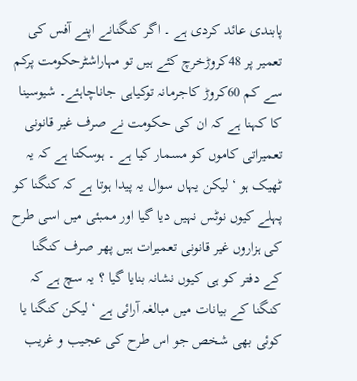پابندی عائد کردی ہے ۔ اگر کنگنانے اپنے آفس کی تعمیر پر 48کروڑخرچ کئے ہیں تو مہاراشٹرحکومت پرکم سے کم 60کروڑ کاجرمانہ توکیاہی جاناچاہئے۔ شیوسینا کا کہنا ہے کہ ان کی حکومت نے صرف غیر قانونی تعمیراتی کاموں کو مسمار کیا ہے ۔ ہوسکتا ہے کہ یہ ٹھیک ہو ‘ لیکن یہاں سوال یہ پیدا ہوتا ہے کہ کنگنا کو پہلے کیوں نوٹس نہیں دیا گیا اور ممبئی میں اسی طرح کی ہزاروں غیر قانونی تعمیرات ہیں پھر صرف کنگنا کے دفتر کو ہی کیوں نشانہ بنایا گیا ؟ یہ سچ ہے کہ کنگنا کے بیانات میں مبالغہ آرائی ہے ‘لیکن کنگنا یا کوئی بھی شخص جو اس طرح کی عجیب و غریب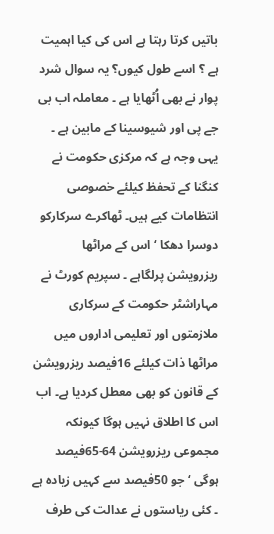باتیں کرتا رہتا ہے اس کی کیا اہمیت ہے ؟ اسے طول کیوں؟ یہ سوال شرد پوار نے بھی اُٹھایا ہے ۔ معاملہ اب بی جے پی اور شیوسینا کے مابین ہے ۔ یہی وجہ ہے کہ مرکزی حکومت نے کنگنا کے تحفظ کیلئے خصوصی انتظامات کیے ہیں۔ ٹھاکرے سرکارکو دوسرا دھکا ‘ اس کے مراٹھا ریزرویشن پرلگاہے ۔ سپریم کورٹ نے مہاراشٹر حکومت کے سرکاری ملازمتوں اور تعلیمی اداروں میں مراٹھا ذات کیلئے 16فیصد ریزرویشن کے قانون کو بھی معطل کردیا ہے۔ اب اس کا اطلاق نہیں ہوگا کیونکہ مجموعی ریزرویشن 64-65فیصد ہوگی ‘ جو 50فیصد سے کہیں زیادہ ہے ۔ کئی ریاستوں نے عدالت کی طرف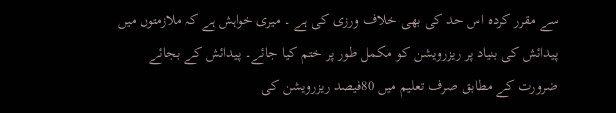سے مقرر کردہ اس حد کی بھی خلاف ورزی کی ہے ۔ میری خواہش ہے کہ ملازمتوں میں پیدائش کی بنیاد پر ریزرویشن کو مکمل طور پر ختم کیا جائے۔ پیدائش کے بجائے ضرورت کے مطابق صرف تعلیم میں 80فیصد ریزرویشن کی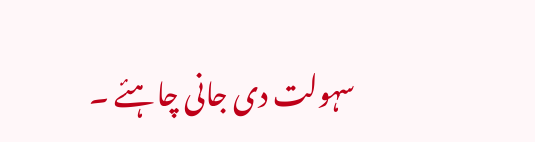سہولت دی جانی چاہئے ۔